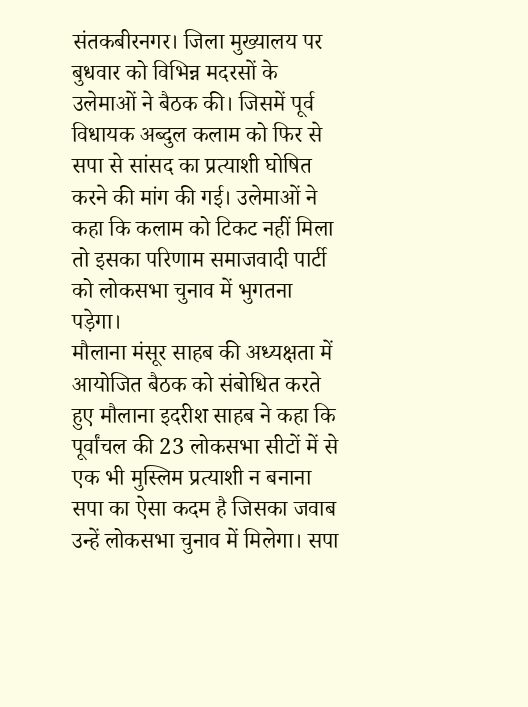संतकबीरनगर। जिला मुख्यालय पर बुधवार को विभिन्न मदरसों के उलेमाओं ने बैठक की। जिसमें पूर्व विधायक अब्दुल कलाम को फिर से सपा से सांसद का प्रत्याशी घोषित करने की मांग की गई। उलेमाओं ने कहा कि कलाम को टिकट नहीं मिला तो इसका परिणाम समाजवादी पार्टी को लोकसभा चुनाव में भुगतना पड़ेगा।
मौलाना मंसूर साहब की अध्यक्षता में आयोजित बैठक को संबोधित करते हुए मौलाना इदरीश साहब ने कहा कि पूर्वांचल की 23 लोकसभा सीटों में से एक भी मुस्लिम प्रत्याशी न बनाना सपा का ऐसा कदम है जिसका जवाब उन्हें लोकसभा चुनाव में मिलेगा। सपा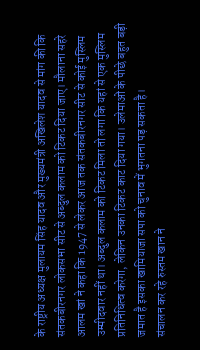के राष्ट्रीय अध्यक्ष मुलायम सिंह यादव और मुख्यमंत्री अखिलेश यादव से मांग की कि संतकबीरनगर लोकसभा सीट से अब्दुल कलाम को टिकट दिया जाए। मौलाना सहरे आलम खां ने कहा कि 1947 से लेकर आज तक संतकबीरनगर सीट से कोई मुस्लिम उम्मीदवार नहीं था। अब्दुल कलाम को टिकट मिला तो लगा कि यहां से एक मुस्लिम प्रतिनिधित्व करेगा, लेकिन उनका टिकट काट दिया गया। उलेमाओं के पीछे बहुत बड़ी जमात है इसका खामियाजा सपा को चुनाव में भुगतना पड़ सकता है।
संचालन कर रहे रुस्तम खान ने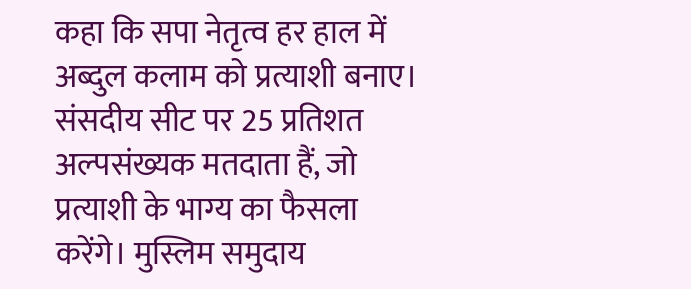कहा कि सपा नेतृत्व हर हाल में अब्दुल कलाम को प्रत्याशी बनाए। संसदीय सीट पर 25 प्रतिशत अल्पसंख्यक मतदाता हैं, जो प्रत्याशी के भाग्य का फैसला करेंगे। मुस्लिम समुदाय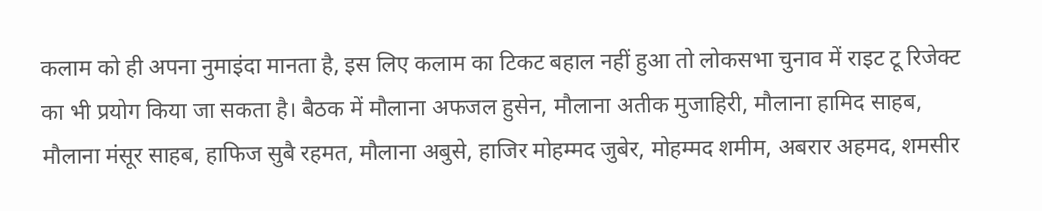कलाम को ही अपना नुमाइंदा मानता है, इस लिए कलाम का टिकट बहाल नहीं हुआ तो लोकसभा चुनाव में राइट टू रिजेक्ट का भी प्रयोग किया जा सकता है। बैठक में मौलाना अफजल हुसेन, मौलाना अतीक मुजाहिरी, मौलाना हामिद साहब, मौलाना मंसूर साहब, हाफिज सुबै रहमत, मौलाना अबुसे, हाजिर मोहम्मद जुबेर, मोहम्मद शमीम, अबरार अहमद, शमसीर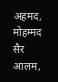अहमद, मोहम्मद सैर आलम,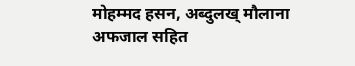मोहम्मद हसन, अब्दुलख् मौलाना अफजाल सहित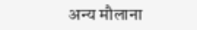अन्य मौलाना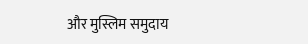और मुस्लिम समुदाय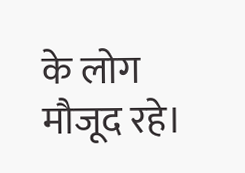के लोग मौजूद रहे।